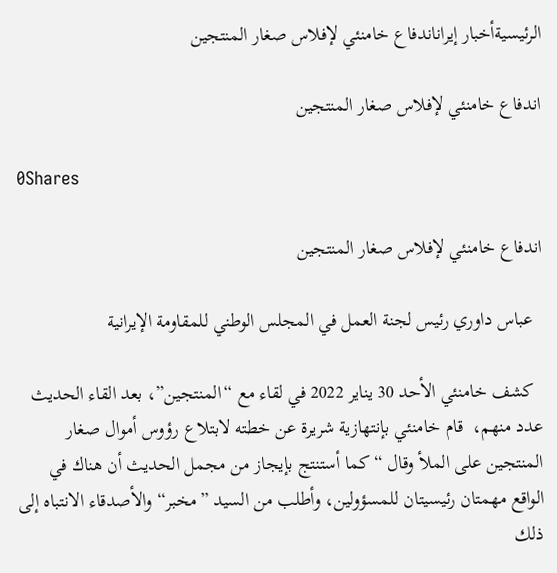الرئيسيةأخبار إيراناندفاع خامنئي لإفلاس صغار المنتجين

اندفاع خامنئي لإفلاس صغار المنتجين

0Shares

اندفاع خامنئي لإفلاس صغار المنتجين

  عباس داوري رئيس لجنة العمل في المجلس الوطني للمقاومة الإيرانية

  كشف خامنئي الأحد 30 يناير 2022 في لقاء مع “المنتجين”، بعد القاء الحديث عدد منهم،  قام خامنئي بإنتهازية شريرة عن خطته لابتلاع رؤوس أموال صغار المنتجين على الملأ وقال “كما أستنتج بإيجاز من مجمل الحديث أن هناك في الواقع مهمتان رئيسيتان للمسؤولين، وأطلب من السيد ”مخبر“ والأصدقاء الانتباه إلى ذلك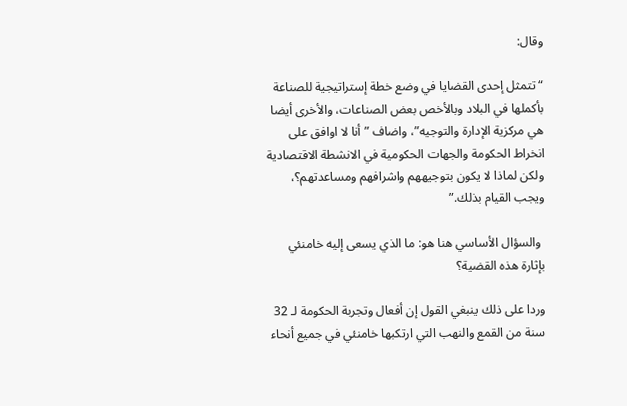وقال:

“تتمثل إحدى القضايا في وضع خطة إستراتيجية للصناعة بأكملها في البلاد وبالأخص بعض الصناعات، والأخرى أيضا هي مركزية الإدارة والتوجيه”، واضاف ” أنا لا اوافق على انخراط الحكومة والجهات الحكومية في الانشطة الاقتصادية ولكن لماذا لا يكون بتوجيههم واشرافهم ومساعدتهم؟، ويجب القيام بذلك.”

 والسؤال الأساسي هنا هو: ما الذي يسعى إليه خامنئي بإثارة هذه القضية؟

وردا على ذلك ينبغي القول إن أفعال وتجربة الحكومة لـ 32 سنة من القمع والنهب التي ارتكبها خامنئي في جميع أنحاء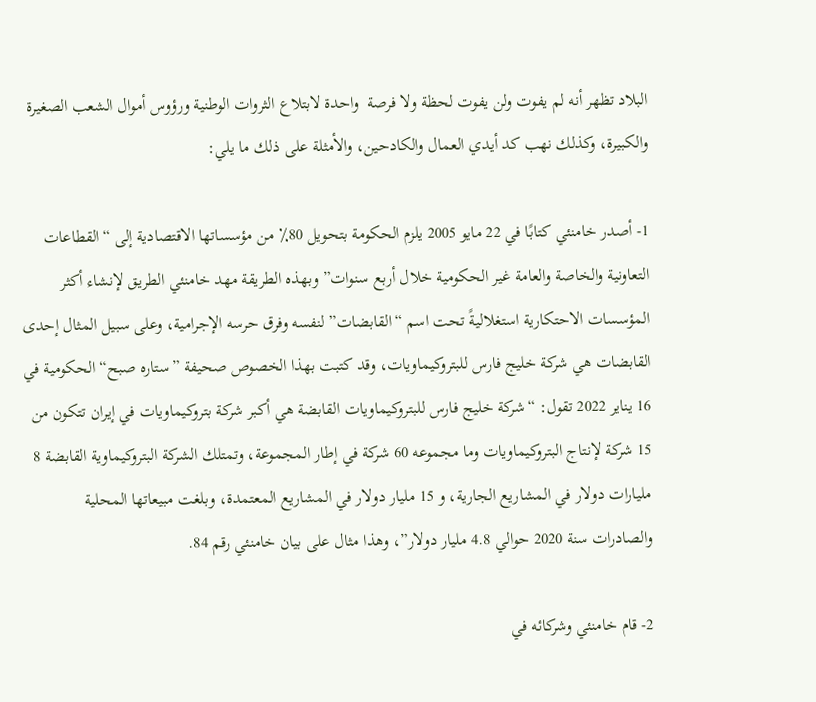البلاد تظهر أنه لم يفوت ولن يفوت لحظة ولا فرصة  واحدة لابتلاع الثروات الوطنية ورؤوس أموال الشعب الصغيرة والكبيرة، وكذلك نهب كد أيدي العمال والكادحين، والأمثلة على ذلك ما يلي:

1- أصدر خامنئي كتابًا في 22 مايو 2005 يلزم الحكومة بتحويل 80٪ من مؤسساتها الاقتصادية إلى “القطاعات التعاونية والخاصة والعامة غير الحكومية خلال أربع سنوات” وبهذه الطريقة مهد خامنئي الطريق لإنشاء أكثر المؤسسات الاحتكارية استغلاليةً تحت اسم “القابضات” لنفسه وفرق حرسه الإجرامية، وعلى سبيل المثال إحدى القابضات هي شركة خليج فارس للبتروكيماويات، وقد كتبت بهذا الخصوص صحيفة ”ستاره صبح“ الحكومية في 16 يناير 2022 تقول: “شركة خليج فارس للبتروكيماويات القابضة هي أكبر شركة بتروكيماويات في إيران تتكون من 15 شركة لإنتاج البتروكيماويات وما مجموعه 60 شركة في إطار المجموعة، وتمتلك الشركة البتروكيماوية القابضة 8 مليارات دولار في المشاريع الجارية، و 15 مليار دولار في المشاريع المعتمدة، وبلغت مبيعاتها المحلية والصادرات سنة 2020 حوالي 4.8 مليار دولار”، وهذا مثال على بيان خامنئي رقم 84.

2- قام خامنئي وشركائه في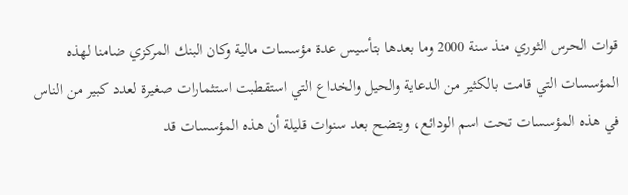قوات الحرس الثوري منذ سنة 2000 وما بعدها بتأسيس عدة مؤسسات مالية وكان البنك المركزي ضامنا لهذه المؤسسات التي قامت بالكثير من الدعاية والحيل والخداع التي استقطبت استثمارات صغيرة لعدد كبير من الناس في هذه المؤسسات تحت اسم الودائع، ويتضح بعد سنوات قليلة أن هذه المؤسسات قد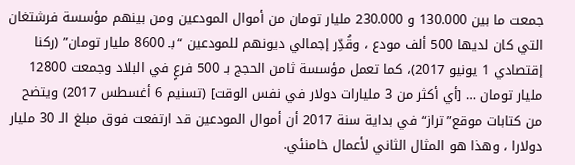جمعت ما بين 130.000 و 230.000 مليار تومان من أموال المودعين ومن بينهم مؤسسة فرشتغان التي كان لديها 500 ألف مودع ، وقُدِّر إجمالي ديونهم للمودعين “بـ 8600 مليار تومان” (ركنا إقتصادي 1 يونيو 2017)، كما تعمل مؤسسة ثامن الحجج بـ 500 فرعٍ في البلاد وجمعت 12800 مليار تومان … [أي أكثر من 3 مليارات دولار في نفس الوقت] (تسنيم 6 أغسطس 2017) ويتضح  من كتابات موقع”تراز“ في بداية سنة 2017 أن أموال المودعين قد ارتفعت فوق مبلغ الـ 30 مليار دولارا ، وهذا هو المثال الثاني لأعمال خامنئي.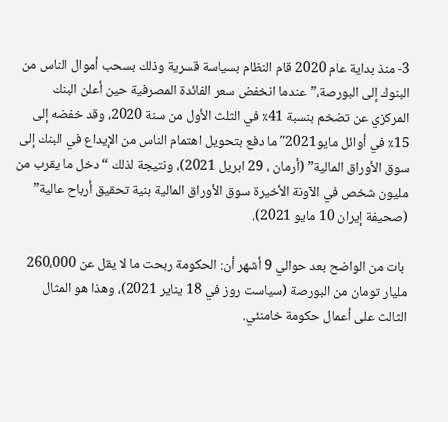3- منذ بداية عام 2020 قام النظام بسياسة قسرية وذلك بسحب أموال الناس من البنوك إلى البورصة،”عندما انخفض سعر الفائدة المصرفية حين أعلن البنك المركزي عن تضخم بنسبة 41٪ في الثلث الأول من سنة 2020، وقد خفضه إلى 15٪ في أوائل مايو2021″ ما دفع بتحويل اهتمام الناس من الإيداع في البنك إلى سوق الأوراق المالية” (أرمان ، 29 ابريل 2021)، ونتيجة لذلك “دخل ما يقرب من مليون شخص في الآونة الأخيرة سوق الأوراق المالية بنية تحقيق أرباح عالية” (صحيفة إيران 10 مايو 2021).

 بات من الواضح بعد حوالي 9 أشهر أن: الحكومة ربحت ما لا يقل عن 260،000 مليار تومان من البورصة (سياست روز في 18 يناير 2021)، وهذا هو المثال الثالث على أعمال حكومة خامنئي.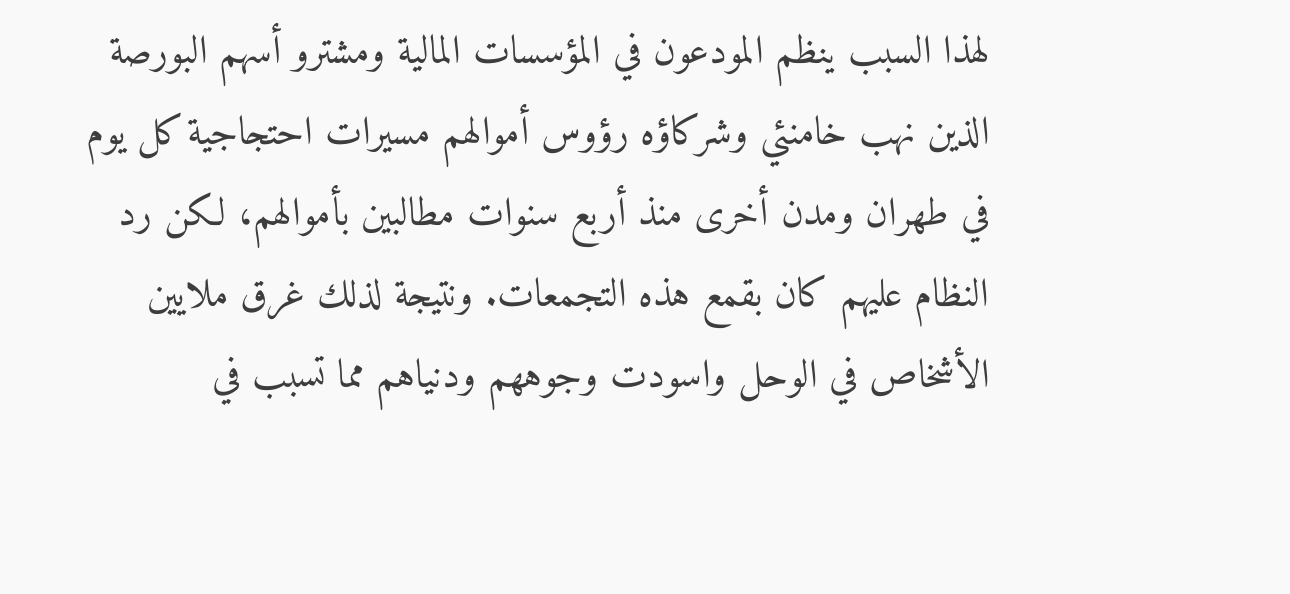لهذا السبب ينظم المودعون في المؤسسات المالية ومشترو أسهم البورصة الذين نهب خامنئي وشركاؤه رؤوس أموالهم مسيرات احتجاجية كل يوم في طهران ومدن أخرى منذ أربع سنوات مطالبين بأموالهم، لكن رد النظام عليهم كان بقمع هذه التجمعات. ونتيجة لذلك غرق ملايين الأشخاص في الوحل واسودت وجوههم ودنياهم مما تسبب في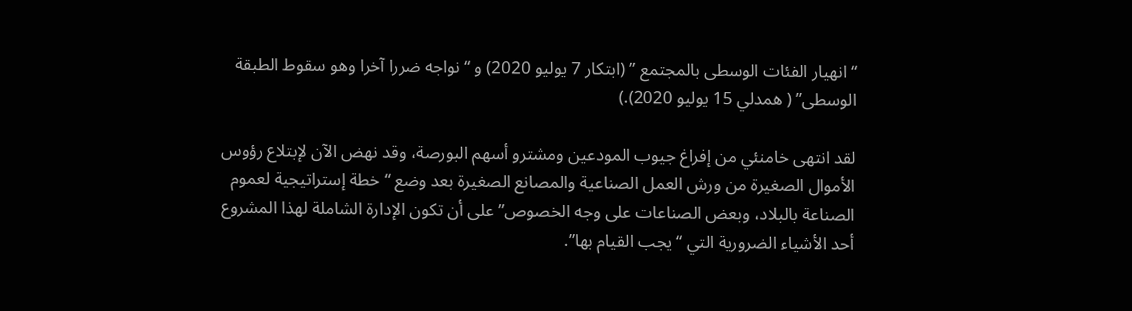“انهيار الفئات الوسطى بالمجتمع ” (ابتكار 7 يوليو 2020) و “نواجه ضررا آخرا وهو سقوط الطبقة الوسطى” ( همدلي 15 يوليو 2020).)

لقد انتهى خامنئي من إفراغ جيوب المودعين ومشترو أسهم البورصة، وقد نهض الآن لإبتلاع رؤوس الأموال الصغيرة من ورش العمل الصناعية والمصانع الصغيرة بعد وضع “خطة إستراتيجية لعموم الصناعة بالبلاد، وبعض الصناعات على وجه الخصوص”على أن تكون الإدارة الشاملة لهذا المشروع أحد الأشياء الضرورية التي “يجب القيام بها”.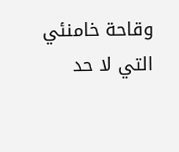وقاحة خامنئي التي لا حد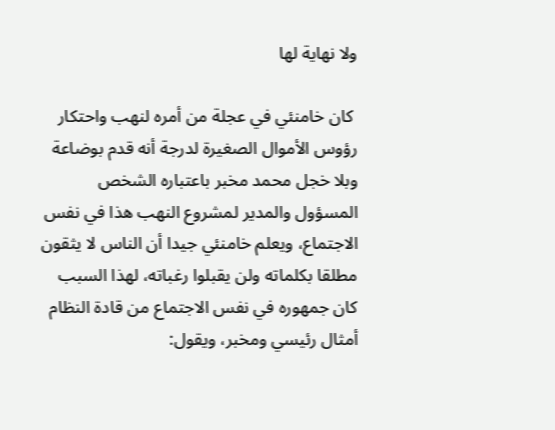ولا نهاية لها

 كان خامنئي في عجلة من أمره لنهب واحتكار رؤوس الأموال الصغيرة لدرجة أنه قدم بوضاعة وبلا خجل محمد مخبر باعتباره الشخص المسؤول والمدير لمشروع النهب هذا في نفس الاجتماع، ويعلم خامنئي جيدا أن الناس لا يثقون مطلقا بكلماته ولن يقبلوا رغباته، لهذا السبب كان جمهوره في نفس الاجتماع من قادة النظام  أمثال رئيسي ومخبر، ويقول: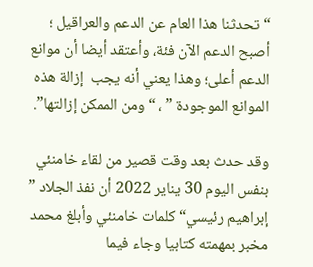“تحدثنا هذا العام عن الدعم والعراقيل ؛ أصبح الدعم الآن فئة، وأعتقد أيضا أن موانع الدعم أعلى؛ وهذا يعني أنه يجب  إزالة هذه الموانع الموجودة ” ، “ومن الممكن إزالتها”.

وقد حدث بعد وقت قصير من لقاء خامنئي  بنفس اليوم 30 يناير 2022 أن نفذ الجلاد ” إبراهيم رئيسي“ كلمات خامنئي وأبلغ محمد مخبر بمهمته كتابيا وجاء فيما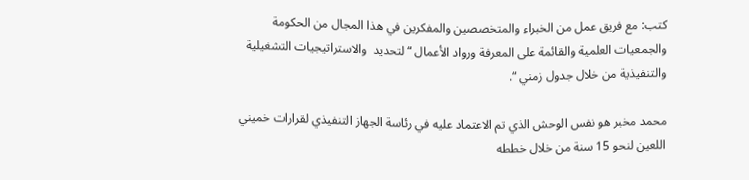كتب: مع فريق عمل من الخبراء والمتخصصين والمفكرين في هذا المجال من الحكومة والجمعيات العلمية والقائمة على المعرفة ورواد الأعمال “لتحديد  والاستراتيجيات التشغيلية والتنفيذية من خلال جدول زمني “.

محمد مخبر هو نفس الوحش الذي تم الاعتماد عليه في رئاسة الجهاز التنفيذي لقرارات خميني اللعين لنحو 15 سنة من خلال خططه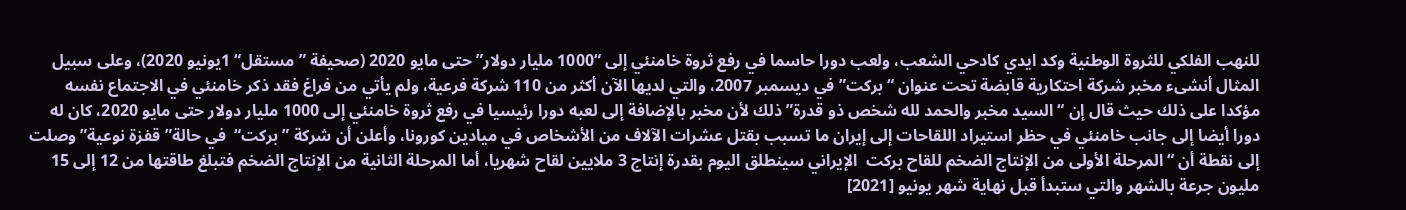للنهب الفلكي للثروة الوطنية وكد ايدي كادحي الشعب، ولعب دورا حاسما في رفع ثروة خامنئي إلى “1000 مليار دولار” حتى مايو 2020 (صحيفة ”مستقل“ 1يونيو 2020)، وعلى سبيل المثال أنشىء مخبر شركة احتكارية قابضة تحت عنوان “بركت” في ديسمبر 2007، والتي لديها الآن أكثر من 110 شركة فرعية، ولم يأتي من فراغ فقد ذكر خامنئي في الاجتماع نفسه مؤكدا على ذلك حيث قال إن “السيد مخبر والحمد لله شخص ذو قدرة”ذلك لأن مخبر بالإضافة إلى لعبه دورا رئيسيا في رفع ثروة خامنئي إلى 1000 مليار دولار حتى مايو 2020، كان له دورا أيضا إلى جانب خامنئي في حظر استيراد اللقاحات إلى إيران ما تسبب بقتل عشرات الآلاف من الأشخاص في ميادين كورونا، وأعلن أن شركة ”بركت“  في حالة”قفزة نوعية” وصلت إلى نقطة أن “المرحلة الأولى من الإنتاج الضخم للقاح بركت  الإيراني سينطلق اليوم بقدرة إنتاج 3 ملايين لقاح شهريا، أما المرحلة الثانية من الإنتاج الضخم فتبلغ طاقتها من 12 إلى 15 مليون جرعة بالشهر والتي ستبدأ قبل نهاية شهر يونيو [2021]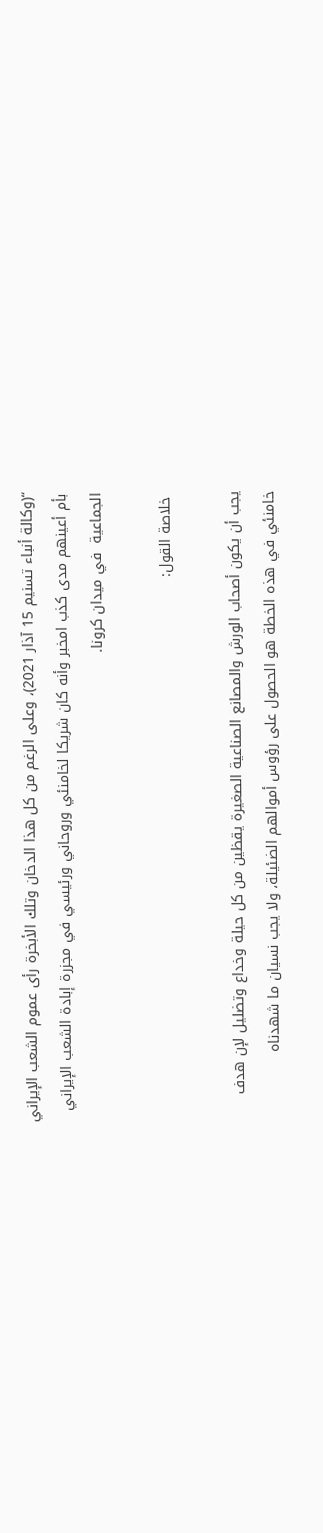“(وكالة أنباء تسنيم 15 آذار 2021)، وعلى الرغم من كل هذا الدخان وتلك الأبخرة رأى عموم الشعب الإيراني بأم أعينهم مدى كذب امخبر وأنه كان شريكا لخامنئي وروحاني ورئيسي في مجزرة إبادة الشعب الإيراني الجماعية  في ميدان كرونا.

 خلاصة القول:

يجب أن يكون أصحاب الورش والمصانع الصناعية الصغيرة يقظين من كل حيلة وخداع وتضليل لإن هدف خامنئي في هذه الخطة هو الحصول على رؤوس أموالهم الضئيلة، ولا يجب نسيان ما شهدناه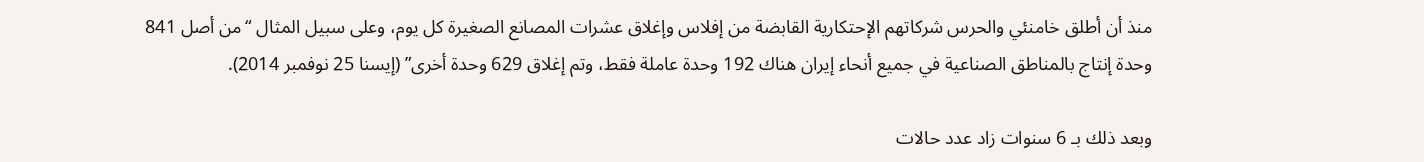منذ أن أطلق خامنئي والحرس شركاتهم الإحتكارية القابضة من إفلاس وإغلاق عشرات المصانع الصغيرة كل يوم، وعلى سبيل المثال “من أصل 841 وحدة إنتاج بالمناطق الصناعية في جميع أنحاء إيران هناك 192 وحدة عاملة فقط، وتم إغلاق 629 وحدة أخرى” (إيسنا 25 نوفمبر 2014).

وبعد ذلك بـ 6 سنوات زاد عدد حالات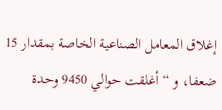إغلاق المعامل الصناعية الخاصة بمقدار 15 ضعفا، و “أغلقت حوالي 9450 وحدة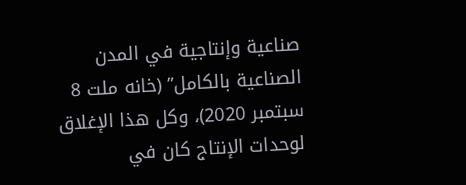صناعية وإنتاجية في المدن الصناعية بالكامل” (خانه ملت 8 سبتمبر 2020)، وكل هذا الإغلاق لوحدات الإنتاج كان في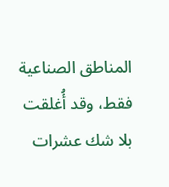المناطق الصناعية فقط، وقد أُغلقت بلا شك عشرات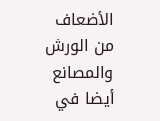الأضعاف من الورش والمصانع أيضا في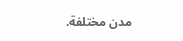مدن مختلفة.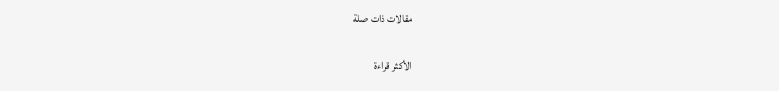مقالات ذات صلة

الأكثر قراءة